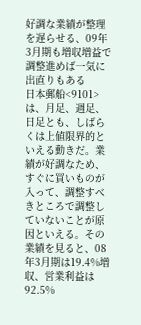好調な業績が整理を遅らせる、09年3月期も増収増益で調整進めば一気に出直りもある
日本郵船<9101>は、月足、週足、日足とも、しばらくは上値限界的といえる動きだ。業績が好調なため、すぐに買いものが入って、調整すべきところで調整していないことが原因といえる。その業績を見ると、08年3月期は19.4%増収、営業利益は92.5%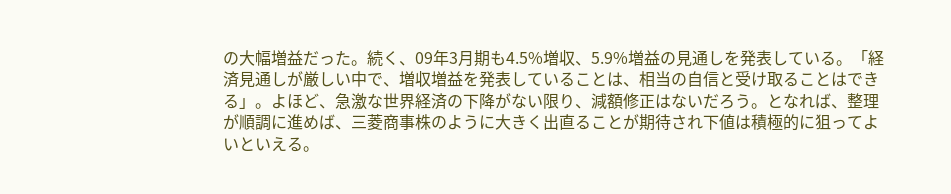の大幅増益だった。続く、09年3月期も4.5%増収、5.9%増益の見通しを発表している。「経済見通しが厳しい中で、増収増益を発表していることは、相当の自信と受け取ることはできる」。よほど、急激な世界経済の下降がない限り、減額修正はないだろう。となれば、整理が順調に進めば、三菱商事株のように大きく出直ることが期待され下値は積極的に狙ってよいといえる。